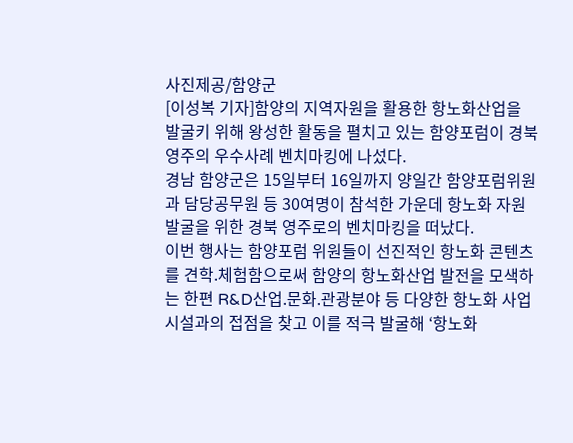사진제공/함양군
[이성복 기자]함양의 지역자원을 활용한 항노화산업을 발굴키 위해 왕성한 활동을 펼치고 있는 함양포럼이 경북 영주의 우수사례 벤치마킹에 나섰다.
경남 함양군은 15일부터 16일까지 양일간 함양포럼위원과 담당공무원 등 30여명이 참석한 가운데 항노화 자원 발굴을 위한 경북 영주로의 벤치마킹을 떠났다.
이번 행사는 함양포럼 위원들이 선진적인 항노화 콘텐츠를 견학.체험함으로써 함양의 항노화산업 발전을 모색하는 한편 R&D산업.문화.관광분야 등 다양한 항노화 사업 시설과의 접점을 찾고 이를 적극 발굴해 ‘항노화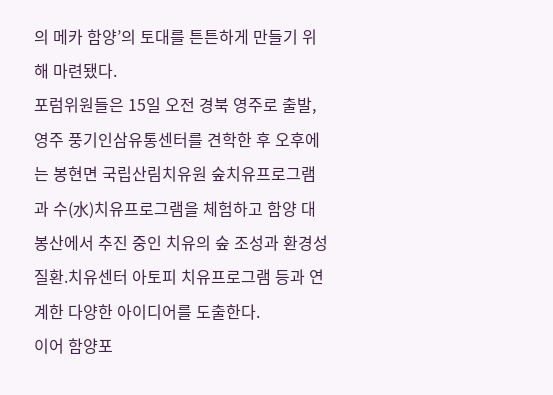의 메카 함양’의 토대를 튼튼하게 만들기 위해 마련됐다.
포럼위원들은 15일 오전 경북 영주로 출발, 영주 풍기인삼유통센터를 견학한 후 오후에는 봉현면 국립산림치유원 숲치유프로그램과 수(水)치유프로그램을 체험하고 함양 대봉산에서 추진 중인 치유의 숲 조성과 환경성 질환.치유센터 아토피 치유프로그램 등과 연계한 다양한 아이디어를 도출한다.
이어 함양포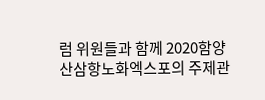럼 위원들과 함께 2020함양산삼항노화엑스포의 주제관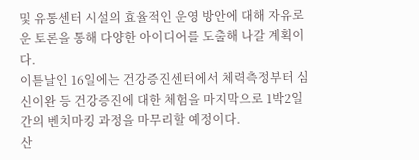및 유통센터 시설의 효율적인 운영 방안에 대해 자유로운 토론을 통해 다양한 아이디어를 도출해 나갈 계획이다.
이튿날인 16일에는 건강증진센터에서 체력측정부터 심신이완 등 건강증진에 대한 체험을 마지막으로 1박2일간의 벤치마킹 과정을 마무리할 예정이다.
산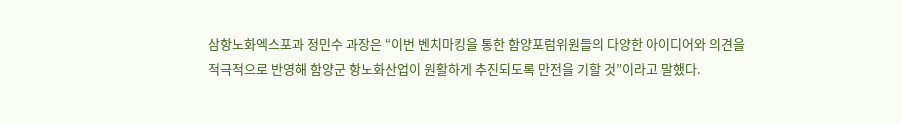삼항노화엑스포과 정민수 과장은 “이번 벤치마킹을 통한 함양포럼위원들의 다양한 아이디어와 의견을 적극적으로 반영해 함양군 항노화산업이 원활하게 추진되도록 만전을 기할 것”이라고 말했다.